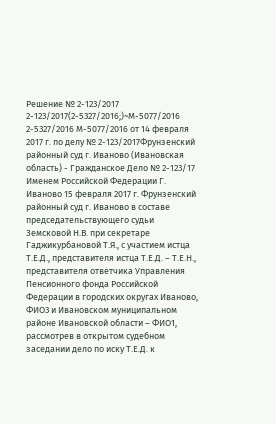Решение № 2-123/2017 2-123/2017(2-5327/2016;)~М-5077/2016 2-5327/2016 М-5077/2016 от 14 февраля 2017 г. по делу № 2-123/2017Фрунзенский районный суд г. Иваново (Ивановская область) - Гражданское Дело № 2-123/17 Именем Российской Федерации Г. Иваново 15 февраля 2017 г. Фрунзенский районный суд г. Иваново в составе председательствующего судьи Земсковой Н.В. при секретаре Гаджикурбановой Т.Я., с участием истца Т.Е.Д., представителя истца Т.Е.Д. – Т.Е.Н., представителя ответчика Управления Пенсионного фонда Российской Федерации в городских округах Иваново, ФИО3 и Ивановском муниципальном районе Ивановской области – ФИО1, рассмотрев в открытом судебном заседании дело по иску Т.Е.Д. к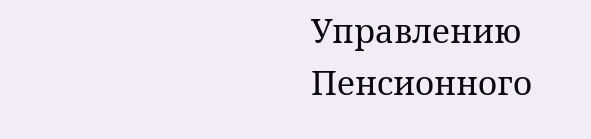Управлению Пенсионного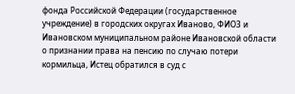фонда Российской Федерации (государственное учреждение) в городских округах Иваново, ФИО3 и Ивановском муниципальном районе Ивановской области о признании права на пенсию по случаю потери кормильца, Истец обратился в суд с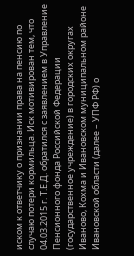иском к ответчику о признании права на пенсию по случаю потери кормильца. Иск мотивирован тем, что 04.03.2015 г. Т.Е.Д. обратился с заявлением в Управление Пенсионного фонда Российской Федерации (государственное учреждение) в городских округах Иваново, Кохма и Ивановском муниципальном районе Ивановской области (далее – УПФ РФ) о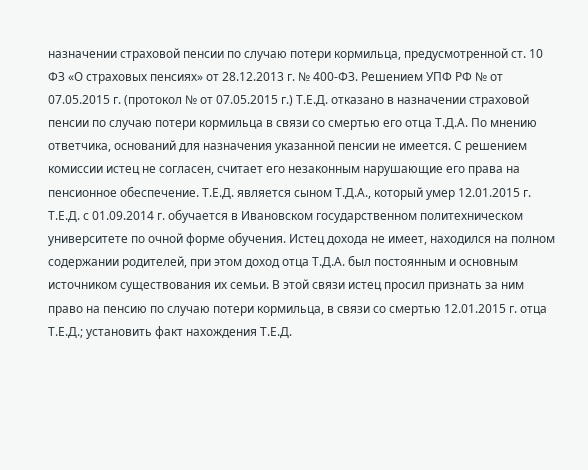назначении страховой пенсии по случаю потери кормильца, предусмотренной ст. 10 ФЗ «О страховых пенсиях» от 28.12.2013 г. № 400-ФЗ. Решением УПФ РФ № от 07.05.2015 г. (протокол № от 07.05.2015 г.) Т.Е.Д. отказано в назначении страховой пенсии по случаю потери кормильца в связи со смертью его отца Т.Д.А. По мнению ответчика, оснований для назначения указанной пенсии не имеется. С решением комиссии истец не согласен, считает его незаконным нарушающие его права на пенсионное обеспечение. Т.Е.Д. является сыном Т.Д.А., который умер 12.01.2015 г. Т.Е.Д. с 01.09.2014 г. обучается в Ивановском государственном политехническом университете по очной форме обучения. Истец дохода не имеет, находился на полном содержании родителей, при этом доход отца Т.Д.А. был постоянным и основным источником существования их семьи. В этой связи истец просил признать за ним право на пенсию по случаю потери кормильца, в связи со смертью 12.01.2015 г. отца Т.Е.Д.; установить факт нахождения Т.Е.Д.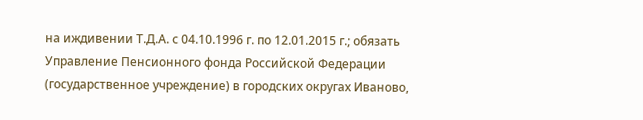на иждивении Т.Д.А. с 04.10.1996 г. по 12.01.2015 г.; обязать Управление Пенсионного фонда Российской Федерации (государственное учреждение) в городских округах Иваново,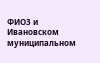ФИО3 и Ивановском муниципальном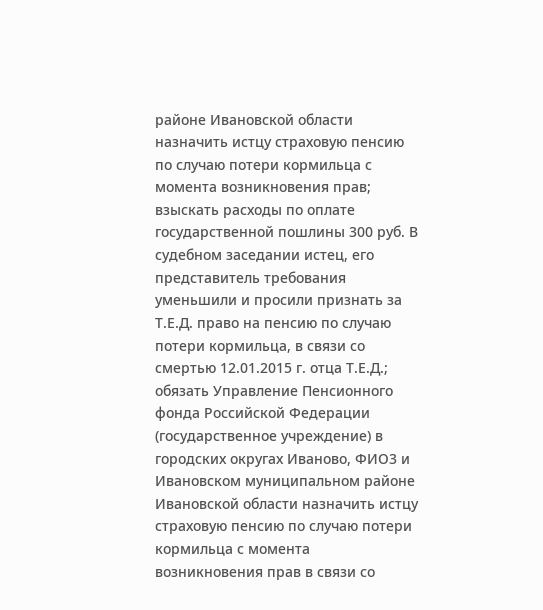районе Ивановской области назначить истцу страховую пенсию по случаю потери кормильца с момента возникновения прав; взыскать расходы по оплате государственной пошлины 300 руб. В судебном заседании истец, его представитель требования уменьшили и просили признать за Т.Е.Д. право на пенсию по случаю потери кормильца, в связи со смертью 12.01.2015 г. отца Т.Е.Д.; обязать Управление Пенсионного фонда Российской Федерации (государственное учреждение) в городских округах Иваново, ФИО3 и Ивановском муниципальном районе Ивановской области назначить истцу страховую пенсию по случаю потери кормильца с момента возникновения прав в связи со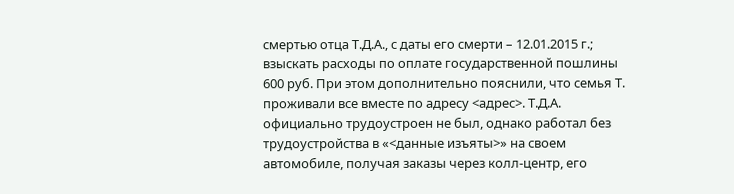смертью отца Т.Д.А., с даты его смерти – 12.01.2015 г.; взыскать расходы по оплате государственной пошлины 600 руб. При этом дополнительно пояснили, что семья Т. проживали все вместе по адресу <адрес>. Т.Д.А. официально трудоустроен не был, однако работал без трудоустройства в «<данные изъяты>» на своем автомобиле, получая заказы через колл-центр, его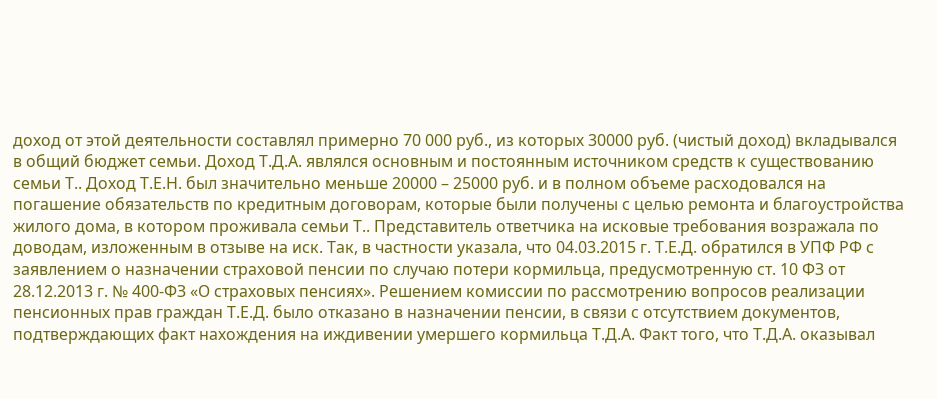доход от этой деятельности составлял примерно 70 000 руб., из которых 30000 руб. (чистый доход) вкладывался в общий бюджет семьи. Доход Т.Д.А. являлся основным и постоянным источником средств к существованию семьи Т.. Доход Т.Е.Н. был значительно меньше 20000 – 25000 руб. и в полном объеме расходовался на погашение обязательств по кредитным договорам, которые были получены с целью ремонта и благоустройства жилого дома, в котором проживала семьи Т.. Представитель ответчика на исковые требования возражала по доводам, изложенным в отзыве на иск. Так, в частности указала, что 04.03.2015 г. Т.Е.Д. обратился в УПФ РФ с заявлением о назначении страховой пенсии по случаю потери кормильца, предусмотренную ст. 10 ФЗ от 28.12.2013 г. № 400-ФЗ «О страховых пенсиях». Решением комиссии по рассмотрению вопросов реализации пенсионных прав граждан Т.Е.Д. было отказано в назначении пенсии, в связи с отсутствием документов, подтверждающих факт нахождения на иждивении умершего кормильца Т.Д.А. Факт того, что Т.Д.А. оказывал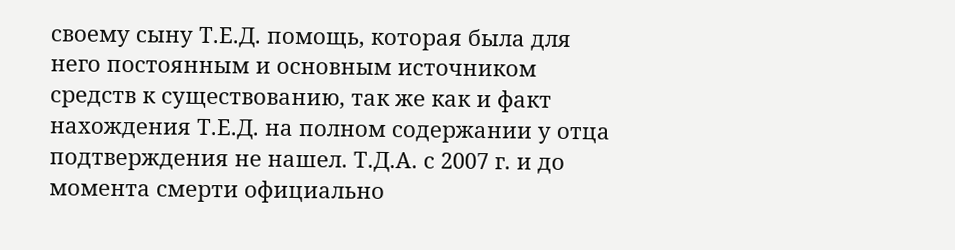своему сыну Т.Е.Д. помощь, которая была для него постоянным и основным источником средств к существованию, так же как и факт нахождения Т.Е.Д. на полном содержании у отца подтверждения не нашел. Т.Д.А. с 2007 г. и до момента смерти официально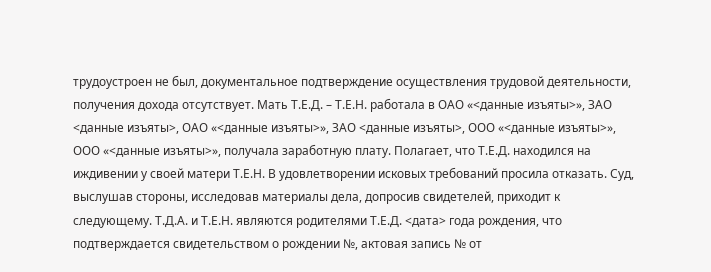трудоустроен не был, документальное подтверждение осуществления трудовой деятельности, получения дохода отсутствует. Мать Т.Е.Д. – Т.Е.Н. работала в ОАО «<данные изъяты>», ЗАО <данные изъяты>, ОАО «<данные изъяты>», ЗАО <данные изъяты>, ООО «<данные изъяты>», ООО «<данные изъяты>», получала заработную плату. Полагает, что Т.Е.Д. находился на иждивении у своей матери Т.Е.Н. В удовлетворении исковых требований просила отказать. Суд, выслушав стороны, исследовав материалы дела, допросив свидетелей, приходит к следующему. Т.Д.А. и Т.Е.Н. являются родителями Т.Е.Д. <дата> года рождения, что подтверждается свидетельством о рождении №, актовая запись № от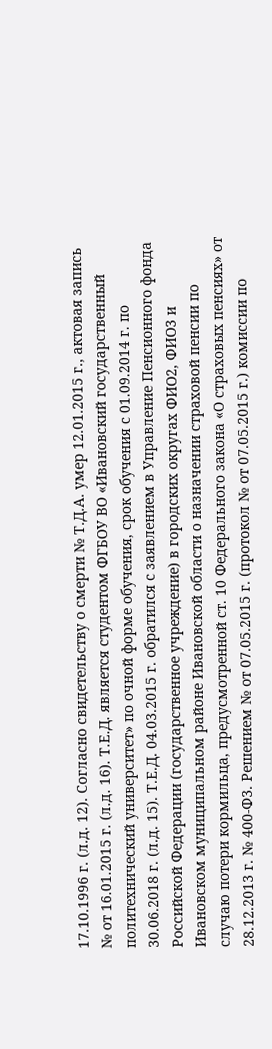17.10.1996 г. (л.д. 12). Согласно свидетельству о смерти № Т.Д.А. умер 12.01.2015 г., актовая запись № от 16.01.2015 г. (л.д. 16). Т.Е.Д. является студентом ФГБОУ ВО «Ивановский государственный политехнический университет» по очной форме обучения, срок обучения с 01.09.2014 г. по 30.06.2018 г. (л.д. 15). Т.Е.Д. 04.03.2015 г. обратился с заявлением в Управление Пенсионного фонда Российской Федерации (государственное учреждение) в городских округах ФИО2, ФИО3 и Ивановском муниципальном районе Ивановской области о назначении страховой пенсии по случаю потери кормильца, предусмотренной ст. 10 Федерального закона «О страховых пенсиях» от 28.12.2013 г. № 400-Ф3. Решением № от 07.05.2015 г. (протокол № от 07.05.2015 г.) комиссии по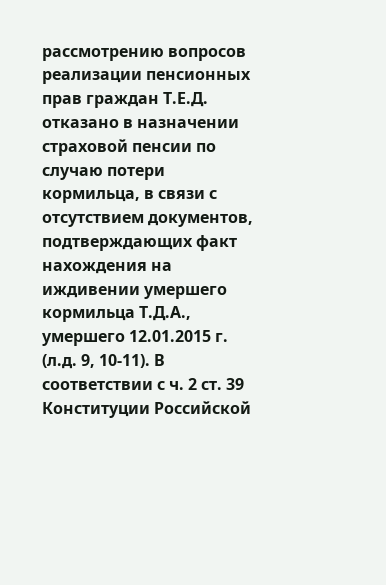рассмотрению вопросов реализации пенсионных прав граждан Т.Е.Д. отказано в назначении страховой пенсии по случаю потери кормильца, в связи с отсутствием документов, подтверждающих факт нахождения на иждивении умершего кормильца Т.Д.А., умершего 12.01.2015 г. (л.д. 9, 10-11). В соответствии с ч. 2 ст. 39 Конституции Российской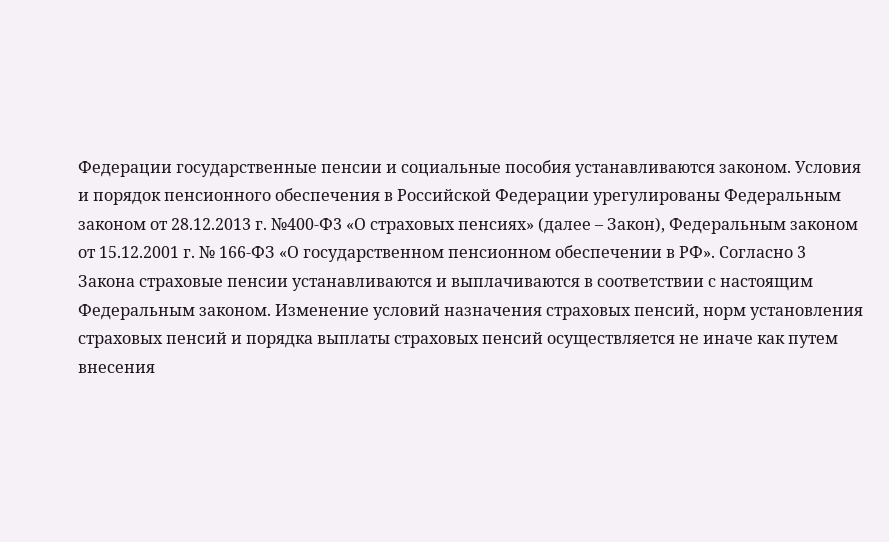Федерации государственные пенсии и социальные пособия устанавливаются законом. Условия и порядок пенсионного обеспечения в Российской Федерации урегулированы Федеральным законом от 28.12.2013 г. №400-Ф3 «О страховых пенсиях» (далее – Закон), Федеральным законом от 15.12.2001 г. № 166-ФЗ «О государственном пенсионном обеспечении в РФ». Согласно 3 Закона страховые пенсии устанавливаются и выплачиваются в соответствии с настоящим Федеральным законом. Изменение условий назначения страховых пенсий, норм установления страховых пенсий и порядка выплаты страховых пенсий осуществляется не иначе как путем внесения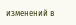изменений в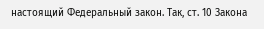настоящий Федеральный закон. Так, ст. 10 Закона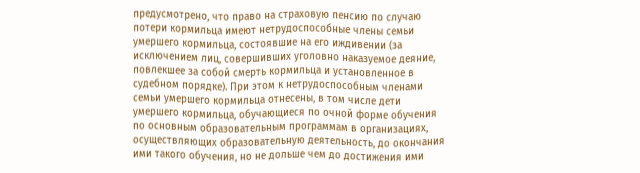предусмотрено, что право на страховую пенсию по случаю потери кормильца имеют нетрудоспособные члены семьи умершего кормильца, состоявшие на его иждивении (за исключением лиц, совершивших уголовно наказуемое деяние, повлекшее за собой смерть кормильца и установленное в судебном порядке). При этом к нетрудоспособным членами семьи умершего кормильца отнесены, в том числе дети умершего кормильца, обучающиеся по очной форме обучения по основным образовательным программам в организациях, осуществляющих образовательную деятельность, до окончания ими такого обучения, но не дольше чем до достижения ими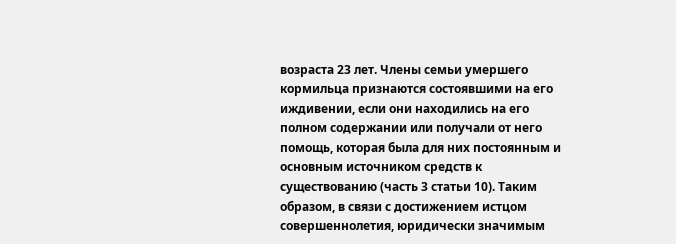возраста 23 лет. Члены семьи умершего кормильца признаются состоявшими на его иждивении, если они находились на его полном содержании или получали от него помощь, которая была для них постоянным и основным источником средств к существованию (часть 3 статьи 10). Таким образом, в связи с достижением истцом совершеннолетия, юридически значимым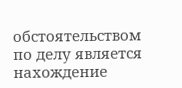обстоятельством по делу является нахождение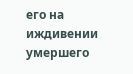его на иждивении умершего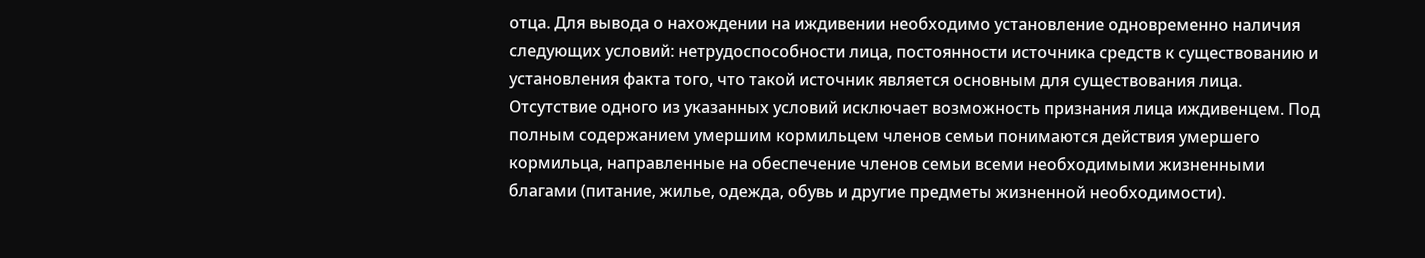отца. Для вывода о нахождении на иждивении необходимо установление одновременно наличия следующих условий: нетрудоспособности лица, постоянности источника средств к существованию и установления факта того, что такой источник является основным для существования лица. Отсутствие одного из указанных условий исключает возможность признания лица иждивенцем. Под полным содержанием умершим кормильцем членов семьи понимаются действия умершего кормильца, направленные на обеспечение членов семьи всеми необходимыми жизненными благами (питание, жилье, одежда, обувь и другие предметы жизненной необходимости).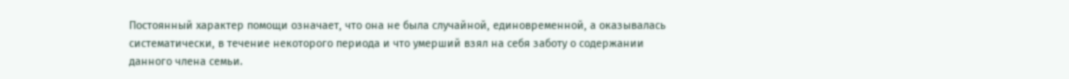Постоянный характер помощи означает, что она не была случайной, единовременной, а оказывалась систематически, в течение некоторого периода и что умерший взял на себя заботу о содержании данного члена семьи.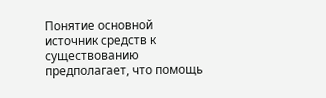Понятие основной источник средств к существованию предполагает, что помощь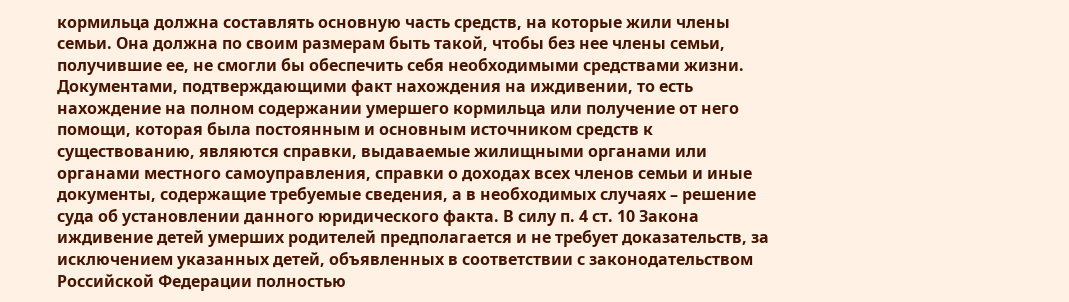кормильца должна составлять основную часть средств, на которые жили члены семьи. Она должна по своим размерам быть такой, чтобы без нее члены семьи, получившие ее, не смогли бы обеспечить себя необходимыми средствами жизни. Документами, подтверждающими факт нахождения на иждивении, то есть нахождение на полном содержании умершего кормильца или получение от него помощи, которая была постоянным и основным источником средств к существованию, являются справки, выдаваемые жилищными органами или органами местного самоуправления, справки о доходах всех членов семьи и иные документы, содержащие требуемые сведения, а в необходимых случаях – решение суда об установлении данного юридического факта. В силу п. 4 ст. 10 Закона иждивение детей умерших родителей предполагается и не требует доказательств, за исключением указанных детей, объявленных в соответствии с законодательством Российской Федерации полностью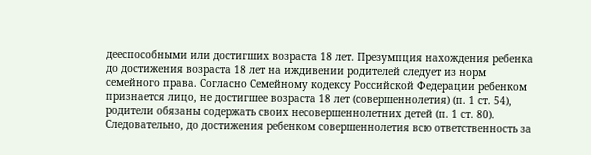дееспособными или достигших возраста 18 лет. Презумпция нахождения ребенка до достижения возраста 18 лет на иждивении родителей следует из норм семейного права. Согласно Семейному кодексу Российской Федерации ребенком признается лицо, не достигшее возраста 18 лет (совершеннолетия) (п. 1 ст. 54), родители обязаны содержать своих несовершеннолетних детей (п. 1 ст. 80). Следовательно, до достижения ребенком совершеннолетия всю ответственность за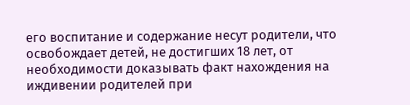его воспитание и содержание несут родители, что освобождает детей, не достигших 18 лет, от необходимости доказывать факт нахождения на иждивении родителей при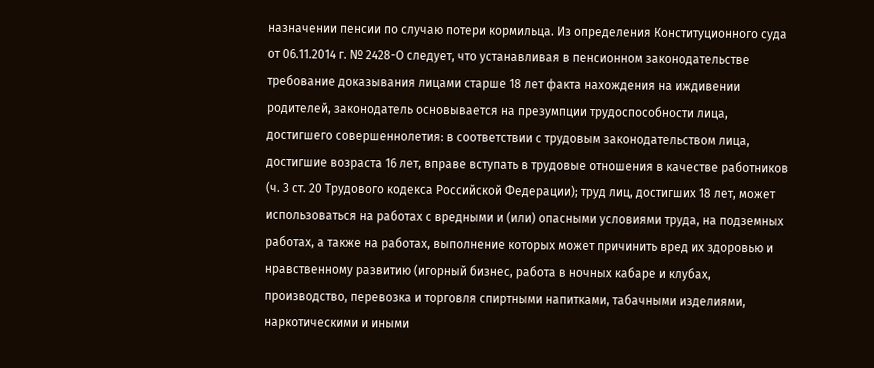назначении пенсии по случаю потери кормильца. Из определения Конституционного суда от 06.11.2014 г. № 2428-О следует, что устанавливая в пенсионном законодательстве требование доказывания лицами старше 18 лет факта нахождения на иждивении родителей, законодатель основывается на презумпции трудоспособности лица, достигшего совершеннолетия: в соответствии с трудовым законодательством лица, достигшие возраста 16 лет, вправе вступать в трудовые отношения в качестве работников (ч. 3 ст. 20 Трудового кодекса Российской Федерации); труд лиц, достигших 18 лет, может использоваться на работах с вредными и (или) опасными условиями труда, на подземных работах, а также на работах, выполнение которых может причинить вред их здоровью и нравственному развитию (игорный бизнес, работа в ночных кабаре и клубах, производство, перевозка и торговля спиртными напитками, табачными изделиями, наркотическими и иными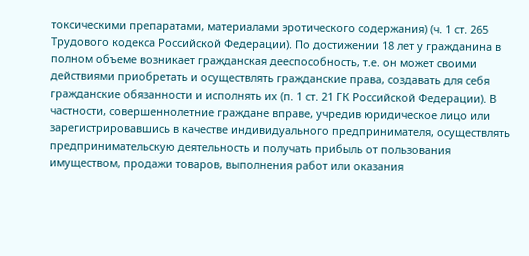токсическими препаратами, материалами эротического содержания) (ч. 1 ст. 265 Трудового кодекса Российской Федерации). По достижении 18 лет у гражданина в полном объеме возникает гражданская дееспособность, т.е. он может своими действиями приобретать и осуществлять гражданские права, создавать для себя гражданские обязанности и исполнять их (п. 1 ст. 21 ГК Российской Федерации). В частности, совершеннолетние граждане вправе, учредив юридическое лицо или зарегистрировавшись в качестве индивидуального предпринимателя, осуществлять предпринимательскую деятельность и получать прибыль от пользования имуществом, продажи товаров, выполнения работ или оказания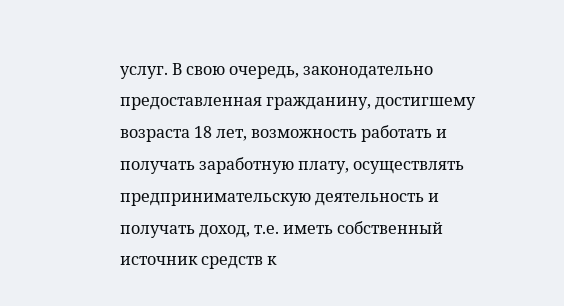услуг. В свою очередь, законодательно предоставленная гражданину, достигшему возраста 18 лет, возможность работать и получать заработную плату, осуществлять предпринимательскую деятельность и получать доход, т.е. иметь собственный источник средств к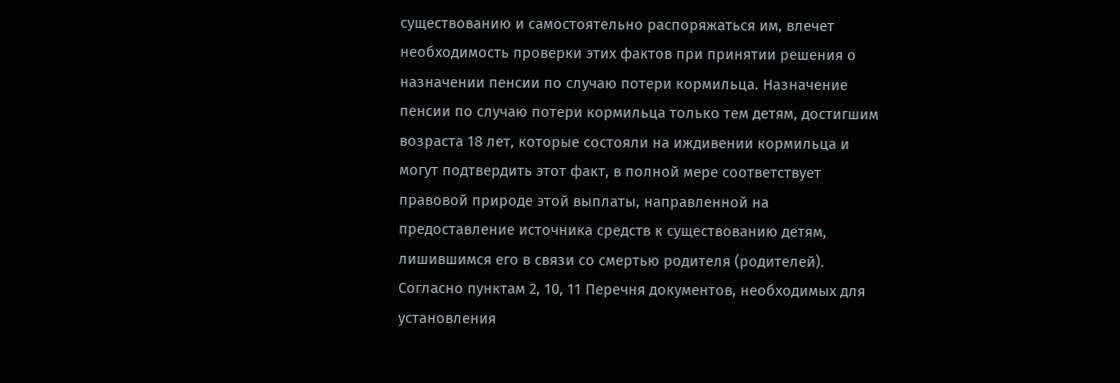существованию и самостоятельно распоряжаться им, влечет необходимость проверки этих фактов при принятии решения о назначении пенсии по случаю потери кормильца. Назначение пенсии по случаю потери кормильца только тем детям, достигшим возраста 18 лет, которые состояли на иждивении кормильца и могут подтвердить этот факт, в полной мере соответствует правовой природе этой выплаты, направленной на предоставление источника средств к существованию детям, лишившимся его в связи со смертью родителя (родителей). Согласно пунктам 2, 10, 11 Перечня документов, необходимых для установления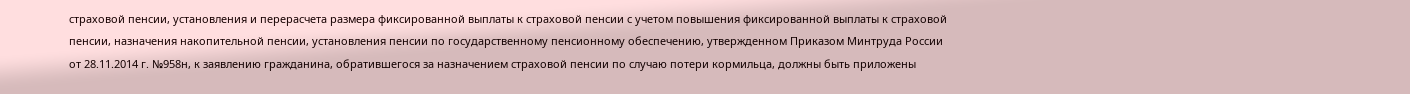страховой пенсии, установления и перерасчета размера фиксированной выплаты к страховой пенсии с учетом повышения фиксированной выплаты к страховой пенсии, назначения накопительной пенсии, установления пенсии по государственному пенсионному обеспечению, утвержденном Приказом Минтруда России от 28.11.2014 г. №958н, к заявлению гражданина, обратившегося за назначением страховой пенсии по случаю потери кормильца, должны быть приложены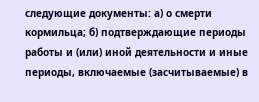следующие документы: а) о смерти кормильца; б) подтверждающие периоды работы и (или) иной деятельности и иные периоды, включаемые (засчитываемые) в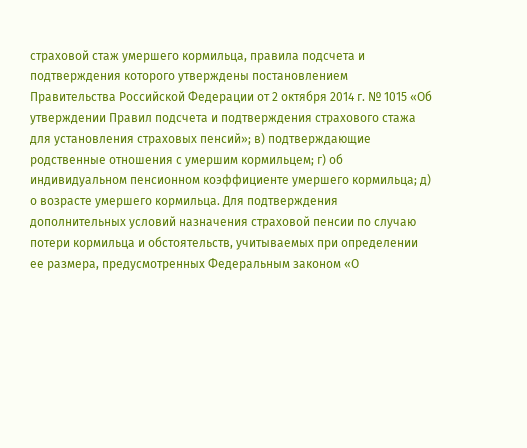страховой стаж умершего кормильца, правила подсчета и подтверждения которого утверждены постановлением Правительства Российской Федерации от 2 октября 2014 г. № 1015 «Об утверждении Правил подсчета и подтверждения страхового стажа для установления страховых пенсий»; в) подтверждающие родственные отношения с умершим кормильцем; г) об индивидуальном пенсионном коэффициенте умершего кормильца; д) о возрасте умершего кормильца. Для подтверждения дополнительных условий назначения страховой пенсии по случаю потери кормильца и обстоятельств, учитываемых при определении ее размера, предусмотренных Федеральным законом «О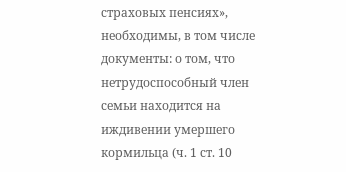страховых пенсиях», необходимы, в том числе документы: о том, что нетрудоспособный член семьи находится на иждивении умершего кормильца (ч. 1 ст. 10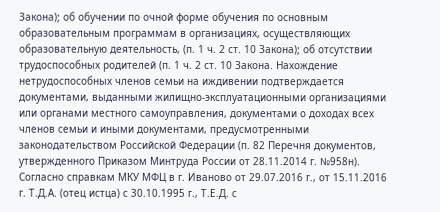Закона); об обучении по очной форме обучения по основным образовательным программам в организациях, осуществляющих образовательную деятельность, (п. 1 ч. 2 ст. 10 Закона); об отсутствии трудоспособных родителей (п. 1 ч. 2 ст. 10 Закона. Нахождение нетрудоспособных членов семьи на иждивении подтверждается документами, выданными жилищно-эксплуатационными организациями или органами местного самоуправления, документами о доходах всех членов семьи и иными документами, предусмотренными законодательством Российской Федерации (п. 82 Перечня документов, утвержденного Приказом Минтруда России от 28.11.2014 г. №958н). Согласно справкам МКУ МФЦ в г. Иваново от 29.07.2016 г., от 15.11.2016 г. Т.Д.А. (отец истца) с 30.10.1995 г., Т.Е.Д. с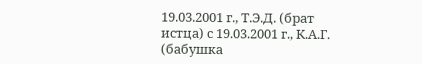19.03.2001 г., Т.Э.Д. (брат истца) с 19.03.2001 г., К.А.Г. (бабушка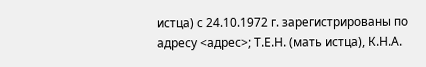истца) с 24.10.1972 г. зарегистрированы по адресу <адрес>; Т.Е.Н. (мать истца), К.Н.А.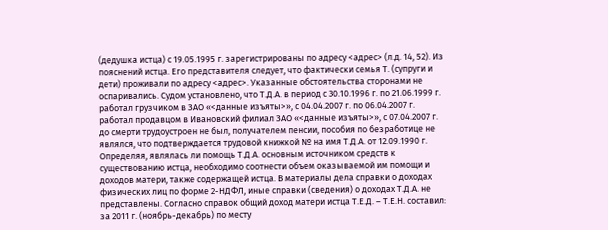(дедушка истца) с 19.05.1995 г. зарегистрированы по адресу <адрес> (л.д. 14, 52). Из пояснений истца. Его представителя следует, что фактически семья Т. (супруги и дети) проживали по адресу <адрес>. Указанные обстоятельства сторонами не оспаривались. Судом установлено, что Т.Д.А. в период с 30.10.1996 г. по 21.06.1999 г. работал грузчиком в ЗАО «<данные изъяты>», с 04.04.2007 г. по 06.04.2007 г. работал продавцом в Ивановский филиал ЗАО «<данные изъяты>», с 07.04.2007 г. до смерти трудоустроен не был, получателем пенсии, пособия по безработице не являлся, что подтверждается трудовой книжкой № на имя Т.Д.А. от 12.09.1990 г. Определяя, являлась ли помощь Т.Д.А. основным источником средств к существованию истца, необходимо соотнести объем оказываемой им помощи и доходов матери, также содержащей истца. В материалы дела справки о доходах физических лиц по форме 2-НДФЛ, иные справки (сведения) о доходах Т.Д.А. не представлены. Согласно справок общий доход матери истца Т.Е.Д. – Т.Е.Н. составил: за 2011 г. (ноябрь-декабрь) по месту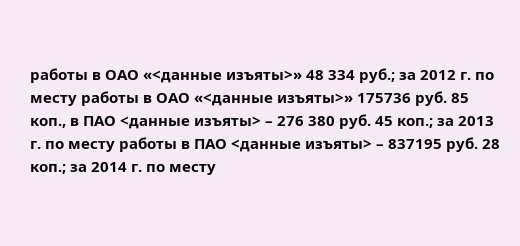работы в ОАО «<данные изъяты>» 48 334 руб.; за 2012 г. по месту работы в ОАО «<данные изъяты>» 175736 руб. 85 коп., в ПАО <данные изъяты> – 276 380 руб. 45 коп.; за 2013 г. по месту работы в ПАО <данные изъяты> – 837195 руб. 28 коп.; за 2014 г. по месту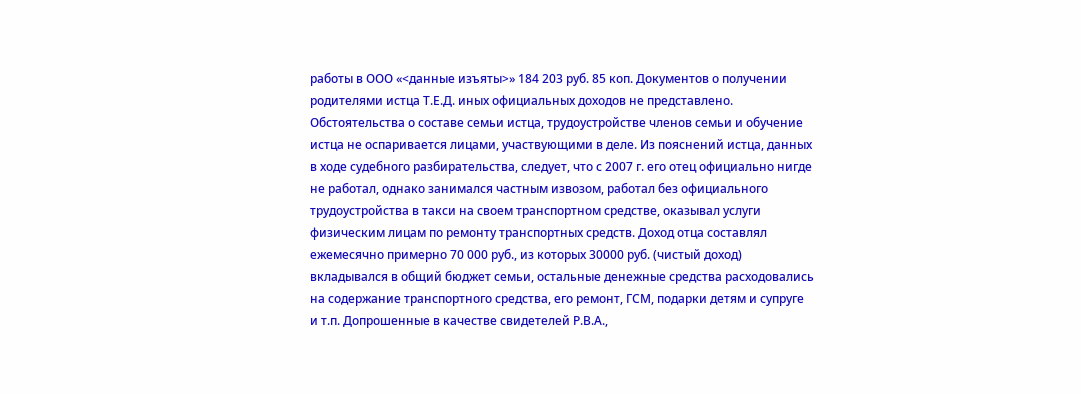работы в ООО «<данные изъяты>» 184 203 руб. 85 коп. Документов о получении родителями истца Т.Е.Д. иных официальных доходов не представлено. Обстоятельства о составе семьи истца, трудоустройстве членов семьи и обучение истца не оспаривается лицами, участвующими в деле. Из пояснений истца, данных в ходе судебного разбирательства, следует, что с 2007 г. его отец официально нигде не работал, однако занимался частным извозом, работал без официального трудоустройства в такси на своем транспортном средстве, оказывал услуги физическим лицам по ремонту транспортных средств. Доход отца составлял ежемесячно примерно 70 000 руб., из которых 30000 руб. (чистый доход) вкладывался в общий бюджет семьи, остальные денежные средства расходовались на содержание транспортного средства, его ремонт, ГСМ, подарки детям и супруге и т.п. Допрошенные в качестве свидетелей Р.В.А.,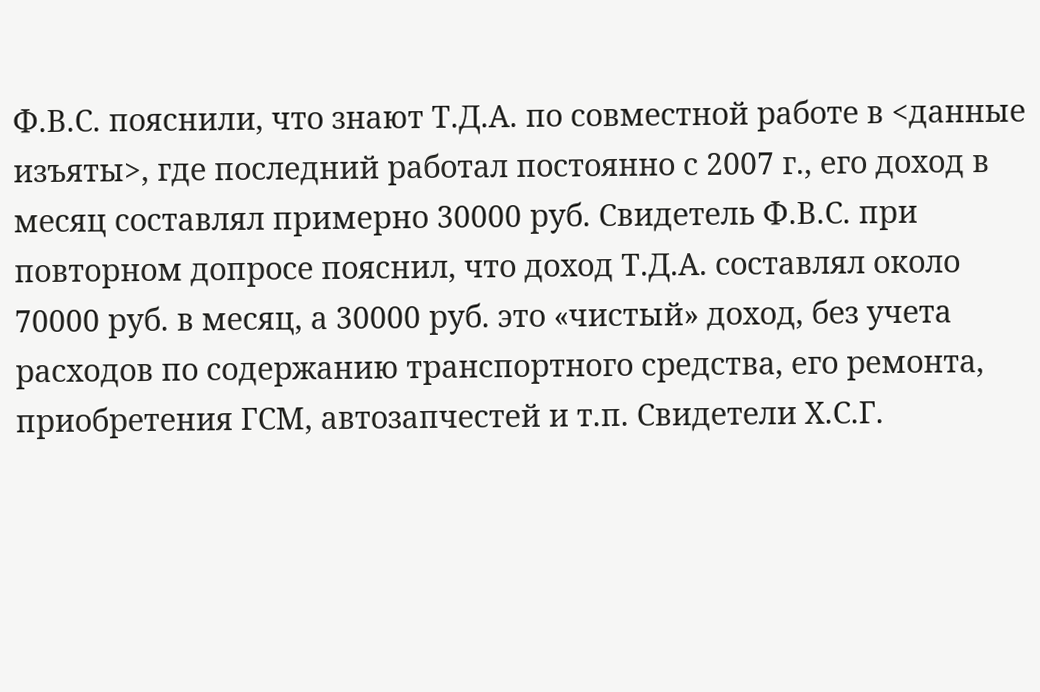Ф.В.С. пояснили, что знают Т.Д.А. по совместной работе в <данные изъяты>, где последний работал постоянно с 2007 г., его доход в месяц составлял примерно 30000 руб. Свидетель Ф.В.С. при повторном допросе пояснил, что доход Т.Д.А. составлял около 70000 руб. в месяц, а 30000 руб. это «чистый» доход, без учета расходов по содержанию транспортного средства, его ремонта, приобретения ГСМ, автозапчестей и т.п. Свидетели Х.С.Г.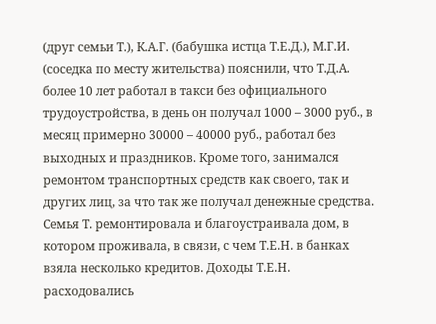(друг семьи Т.), К.А.Г. (бабушка истца Т.Е.Д.), М.Г.И. (соседка по месту жительства) пояснили, что Т.Д.А. более 10 лет работал в такси без официального трудоустройства, в день он получал 1000 – 3000 руб., в месяц примерно 30000 – 40000 руб., работал без выходных и праздников. Кроме того, занимался ремонтом транспортных средств как своего, так и других лиц, за что так же получал денежные средства. Семья Т. ремонтировала и благоустраивала дом, в котором проживала, в связи, с чем Т.Е.Н. в банках взяла несколько кредитов. Доходы Т.Е.Н. расходовались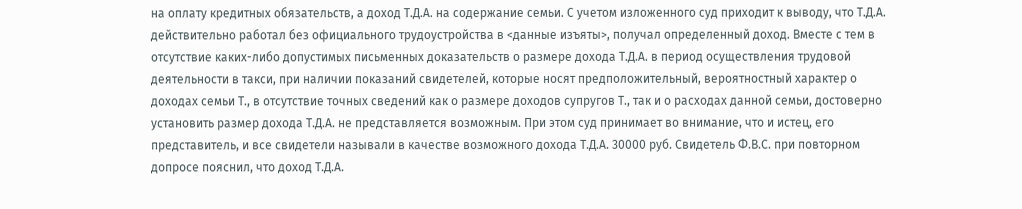на оплату кредитных обязательств, а доход Т.Д.А. на содержание семьи. С учетом изложенного суд приходит к выводу, что Т.Д.А. действительно работал без официального трудоустройства в <данные изъяты>, получал определенный доход. Вместе с тем в отсутствие каких-либо допустимых письменных доказательств о размере дохода Т.Д.А. в период осуществления трудовой деятельности в такси, при наличии показаний свидетелей, которые носят предположительный, вероятностный характер о доходах семьи Т., в отсутствие точных сведений как о размере доходов супругов Т., так и о расходах данной семьи, достоверно установить размер дохода Т.Д.А. не представляется возможным. При этом суд принимает во внимание, что и истец, его представитель, и все свидетели называли в качестве возможного дохода Т.Д.А. 30000 руб. Свидетель Ф.В.С. при повторном допросе пояснил, что доход Т.Д.А.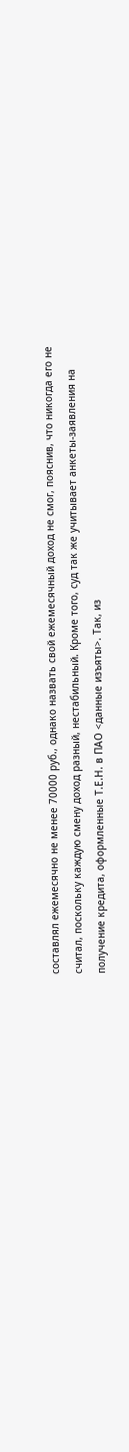составлял ежемесячно не менее 70000 руб., однако назвать свой ежемесячный доход не смог, пояснив, что никогда его не считал, поскольку каждую смену доход разный, нестабильный. Кроме того, суд так же учитывает анкеты-заявления на получение кредита, оформленные Т.Е.Н. в ПАО <данные изъяты>. Так, из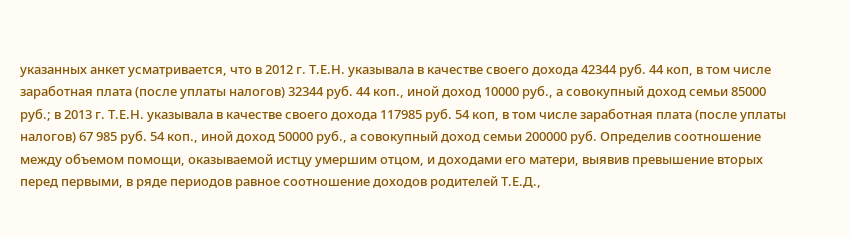указанных анкет усматривается, что в 2012 г. Т.Е.Н. указывала в качестве своего дохода 42344 руб. 44 коп, в том числе заработная плата (после уплаты налогов) 32344 руб. 44 коп., иной доход 10000 руб., а совокупный доход семьи 85000 руб.; в 2013 г. Т.Е.Н. указывала в качестве своего дохода 117985 руб. 54 коп, в том числе заработная плата (после уплаты налогов) 67 985 руб. 54 коп., иной доход 50000 руб., а совокупный доход семьи 200000 руб. Определив соотношение между объемом помощи, оказываемой истцу умершим отцом, и доходами его матери, выявив превышение вторых перед первыми, в ряде периодов равное соотношение доходов родителей Т.Е.Д.,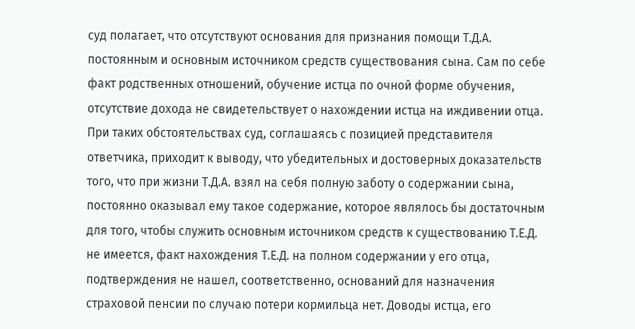суд полагает, что отсутствуют основания для признания помощи Т.Д.А. постоянным и основным источником средств существования сына. Сам по себе факт родственных отношений, обучение истца по очной форме обучения, отсутствие дохода не свидетельствует о нахождении истца на иждивении отца. При таких обстоятельствах суд, соглашаясь с позицией представителя ответчика, приходит к выводу, что убедительных и достоверных доказательств того, что при жизни Т.Д.А. взял на себя полную заботу о содержании сына, постоянно оказывал ему такое содержание, которое являлось бы достаточным для того, чтобы служить основным источником средств к существованию Т.Е.Д. не имеется, факт нахождения Т.Е.Д. на полном содержании у его отца, подтверждения не нашел, соответственно, оснований для назначения страховой пенсии по случаю потери кормильца нет. Доводы истца, его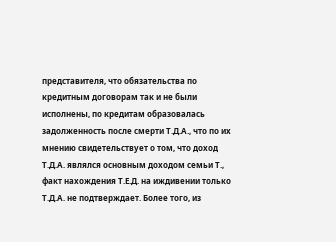представителя, что обязательства по кредитным договорам так и не были исполнены, по кредитам образовалась задолженность после смерти Т.Д.А., что по их мнению свидетельствует о том, что доход Т.Д.А. являлся основным доходом семьи Т., факт нахождения Т.Е.Д. на иждивении только Т.Д.А. не подтверждает. Более того, из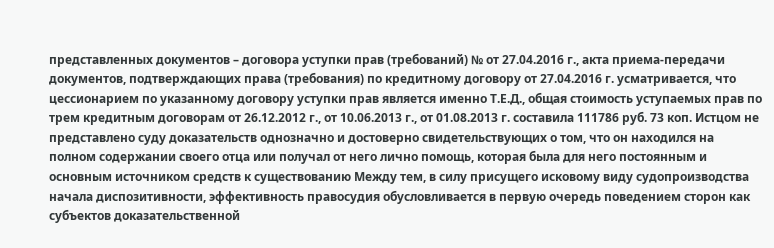представленных документов – договора уступки прав (требований) № от 27.04.2016 г., акта приема-передачи документов, подтверждающих права (требования) по кредитному договору от 27.04.2016 г. усматривается, что цессионарием по указанному договору уступки прав является именно Т.Е.Д., общая стоимость уступаемых прав по трем кредитным договорам от 26.12.2012 г., от 10.06.2013 г., от 01.08.2013 г. составила 111786 руб. 73 коп. Истцом не представлено суду доказательств однозначно и достоверно свидетельствующих о том, что он находился на полном содержании своего отца или получал от него лично помощь, которая была для него постоянным и основным источником средств к существованию Между тем, в силу присущего исковому виду судопроизводства начала диспозитивности, эффективность правосудия обусловливается в первую очередь поведением сторон как субъектов доказательственной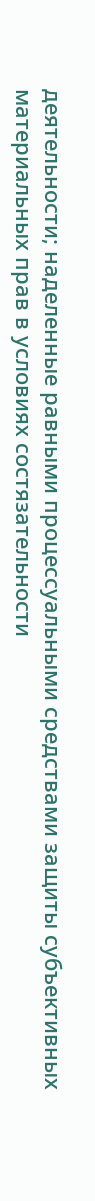деятельности; наделенные равными процессуальными средствами защиты субъективных материальных прав в условиях состязательности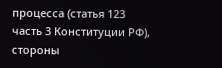процесса (статья 123 часть 3 Конституции РФ), стороны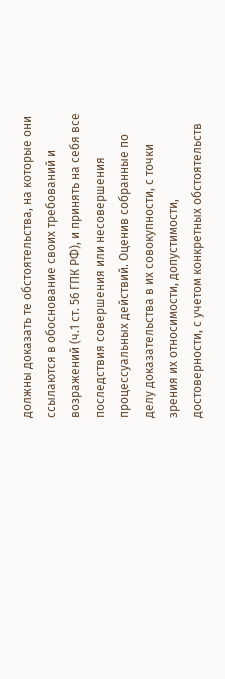должны доказать те обстоятельства, на которые они ссылаются в обоснование своих требований и возражений (ч.1 ст. 56 ГПК РФ), и принять на себя все последствия совершения или несовершения процессуальных действий. Оценив собранные по делу доказательства в их совокупности, с точки зрения их относимости, допустимости, достоверности, с учетом конкретных обстоятельств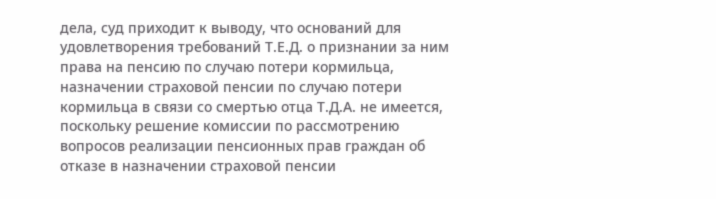дела, суд приходит к выводу, что оснований для удовлетворения требований Т.Е.Д. о признании за ним права на пенсию по случаю потери кормильца, назначении страховой пенсии по случаю потери кормильца в связи со смертью отца Т.Д.А. не имеется, поскольку решение комиссии по рассмотрению вопросов реализации пенсионных прав граждан об отказе в назначении страховой пенсии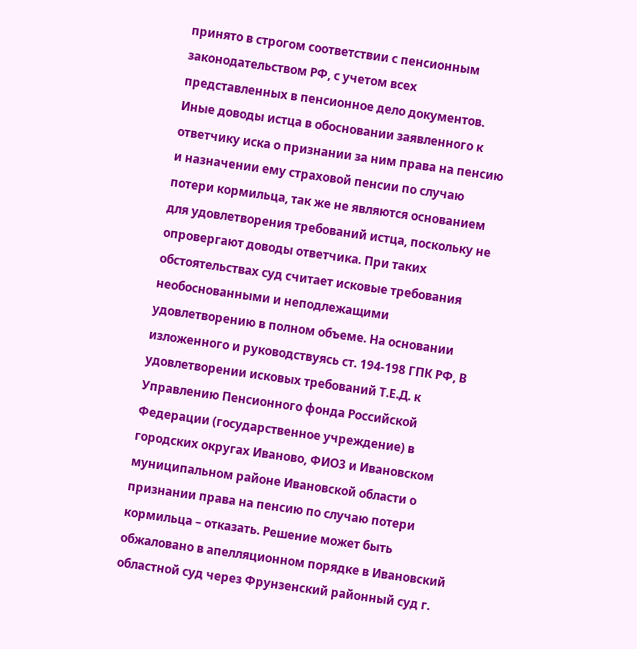принято в строгом соответствии с пенсионным законодательством РФ, с учетом всех представленных в пенсионное дело документов. Иные доводы истца в обосновании заявленного к ответчику иска о признании за ним права на пенсию и назначении ему страховой пенсии по случаю потери кормильца, так же не являются основанием для удовлетворения требований истца, поскольку не опровергают доводы ответчика. При таких обстоятельствах суд считает исковые требования необоснованными и неподлежащими удовлетворению в полном объеме. На основании изложенного и руководствуясь ст. 194-198 ГПК РФ, В удовлетворении исковых требований Т.Е.Д. к Управлению Пенсионного фонда Российской Федерации (государственное учреждение) в городских округах Иваново, ФИО3 и Ивановском муниципальном районе Ивановской области о признании права на пенсию по случаю потери кормильца – отказать. Решение может быть обжаловано в апелляционном порядке в Ивановский областной суд через Фрунзенский районный суд г.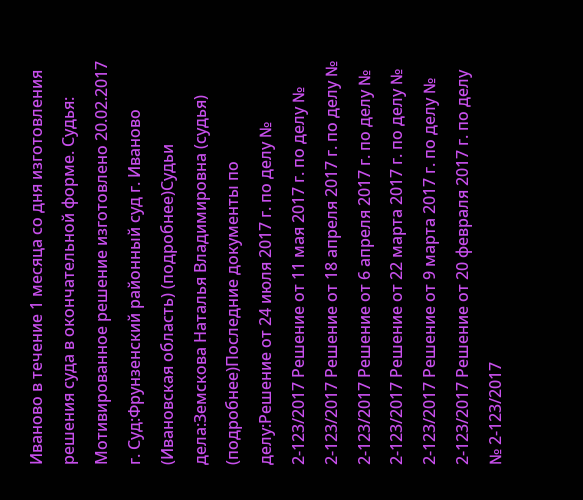Иваново в течение 1 месяца со дня изготовления решения суда в окончательной форме. Судья: Мотивированное решение изготовлено 20.02.2017 г. Суд:Фрунзенский районный суд г. Иваново (Ивановская область) (подробнее)Судьи дела:Земскова Наталья Владимировна (судья) (подробнее)Последние документы по делу:Решение от 24 июля 2017 г. по делу № 2-123/2017 Решение от 11 мая 2017 г. по делу № 2-123/2017 Решение от 18 апреля 2017 г. по делу № 2-123/2017 Решение от 6 апреля 2017 г. по делу № 2-123/2017 Решение от 22 марта 2017 г. по делу № 2-123/2017 Решение от 9 марта 2017 г. по делу № 2-123/2017 Решение от 20 февраля 2017 г. по делу № 2-123/2017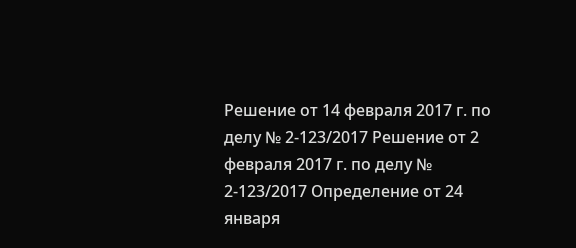Решение от 14 февраля 2017 г. по делу № 2-123/2017 Решение от 2 февраля 2017 г. по делу № 2-123/2017 Определение от 24 января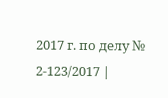2017 г. по делу № 2-123/2017 |